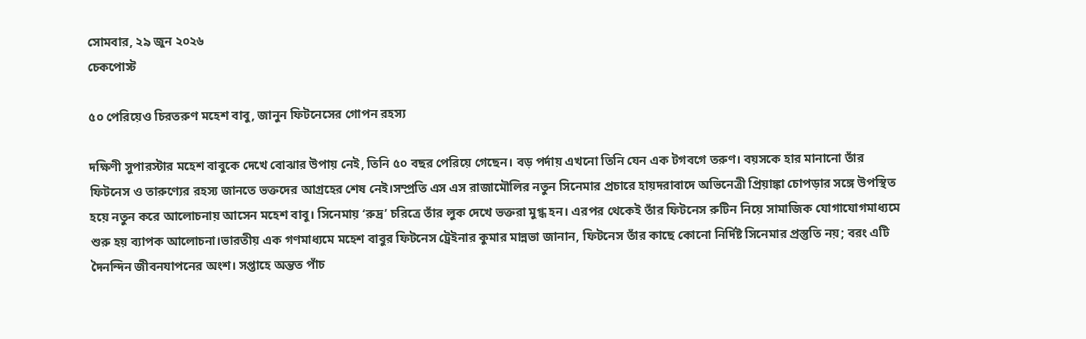সোমবার, ২৯ জুন ২০২৬
চেকপোস্ট

৫০ পেরিয়েও চিরতরুণ মহেশ বাবু, জানুন ফিটনেসের গোপন রহস্য

দক্ষিণী সুপারস্টার মহেশ বাবুকে দেখে বোঝার উপায় নেই, তিনি ৫০ বছর পেরিয়ে গেছেন। বড় পর্দায় এখনো তিনি যেন এক টগবগে তরুণ। বয়সকে হার মানানো তাঁর ফিটনেস ও তারুণ্যের রহস্য জানতে ভক্তদের আগ্রহের শেষ নেই।সম্প্রতি এস এস রাজামৌলির নতুন সিনেমার প্রচারে হায়দরাবাদে অভিনেত্রী প্রিয়াঙ্কা চোপড়ার সঙ্গে উপস্থিত হয়ে নতুন করে আলোচনায় আসেন মহেশ বাবু। সিনেমায় ‘রুদ্র’ চরিত্রে তাঁর লুক দেখে ভক্তরা মুগ্ধ হন। এরপর থেকেই তাঁর ফিটনেস রুটিন নিয়ে সামাজিক যোগাযোগমাধ্যমে শুরু হয় ব্যাপক আলোচনা।ভারতীয় এক গণমাধ্যমে মহেশ বাবুর ফিটনেস ট্রেইনার কুমার মান্নভা জানান, ফিটনেস তাঁর কাছে কোনো নির্দিষ্ট সিনেমার প্রস্তুতি নয়; বরং এটি দৈনন্দিন জীবনযাপনের অংশ। সপ্তাহে অন্তত পাঁচ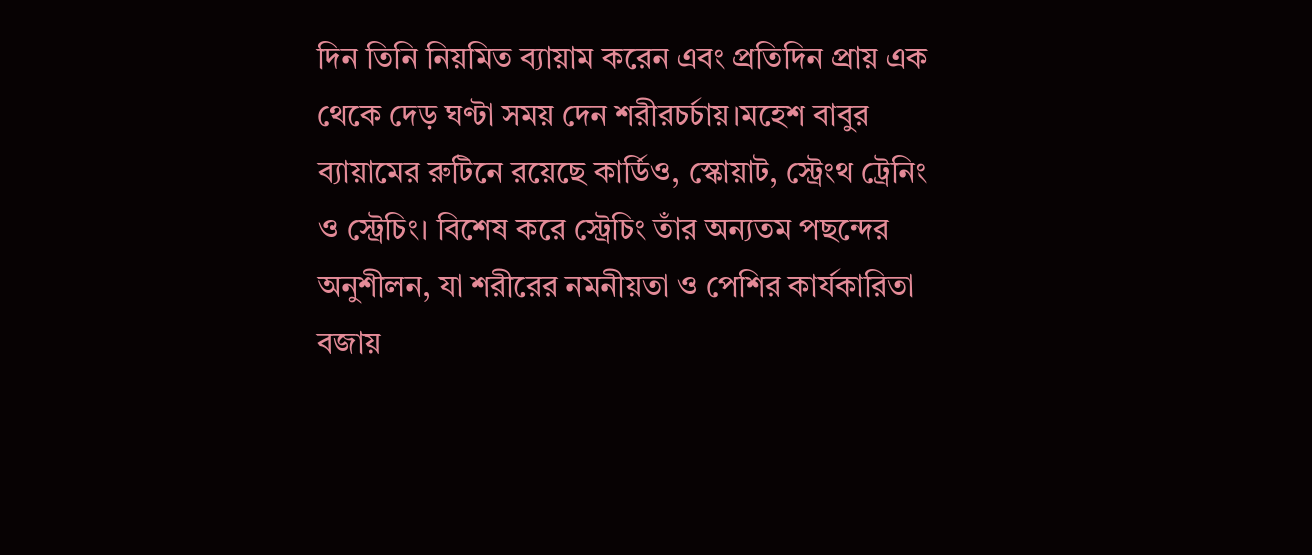দিন তিনি নিয়মিত ব্যায়াম করেন এবং প্রতিদিন প্রায় এক থেকে দেড় ঘণ্টা সময় দেন শরীরচর্চায়।মহেশ বাবুর ব্যায়ামের রুটিনে রয়েছে কার্ডিও, স্কোয়াট, স্ট্রেংথ ট্রেনিং ও স্ট্রেচিং। বিশেষ করে স্ট্রেচিং তাঁর অন্যতম পছন্দের অনুশীলন, যা শরীরের নমনীয়তা ও পেশির কার্যকারিতা বজায়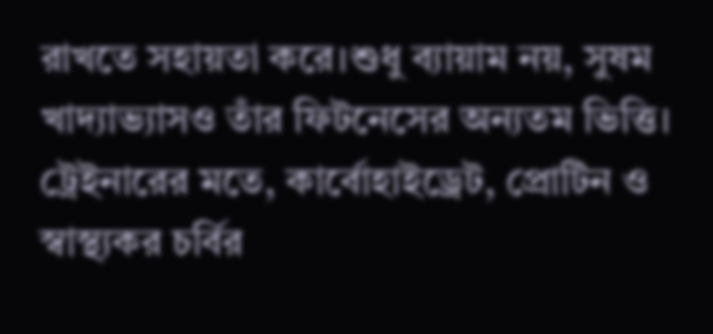রাখতে সহায়তা করে।শুধু ব্যায়াম নয়, সুষম খাদ্যাভ্যাসও তাঁর ফিটনেসের অন্যতম ভিত্তি। ট্রেইনারের মতে, কার্বোহাইড্রেট, প্রোটিন ও স্বাস্থ্যকর চর্বির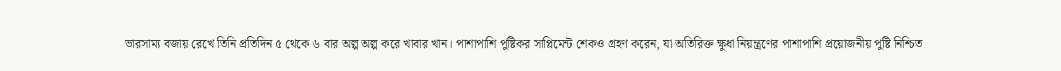ভারসাম্য বজায় রেখে তিনি প্রতিদিন ৫ থেকে ৬ বার অল্প অল্প করে খাবার খান। পাশাপাশি পুষ্টিকর সাপ্লিমেন্ট শেকও গ্রহণ করেন, যা অতিরিক্ত ক্ষুধা নিয়ন্ত্রণের পাশাপাশি প্রয়োজনীয় পুষ্টি নিশ্চিত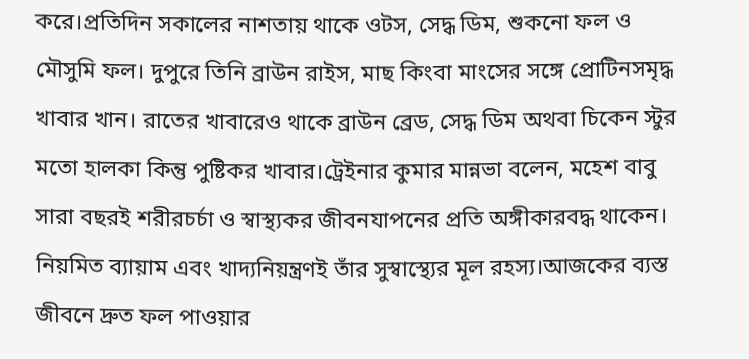করে।প্রতিদিন সকালের নাশতায় থাকে ওটস, সেদ্ধ ডিম, শুকনো ফল ও মৌসুমি ফল। দুপুরে তিনি ব্রাউন রাইস, মাছ কিংবা মাংসের সঙ্গে প্রোটিনসমৃদ্ধ খাবার খান। রাতের খাবারেও থাকে ব্রাউন ব্রেড, সেদ্ধ ডিম অথবা চিকেন স্টুর মতো হালকা কিন্তু পুষ্টিকর খাবার।ট্রেইনার কুমার মান্নভা বলেন, মহেশ বাবু সারা বছরই শরীরচর্চা ও স্বাস্থ্যকর জীবনযাপনের প্রতি অঙ্গীকারবদ্ধ থাকেন। নিয়মিত ব্যায়াম এবং খাদ্যনিয়ন্ত্রণই তাঁর সুস্বাস্থ্যের মূল রহস্য।আজকের ব্যস্ত জীবনে দ্রুত ফল পাওয়ার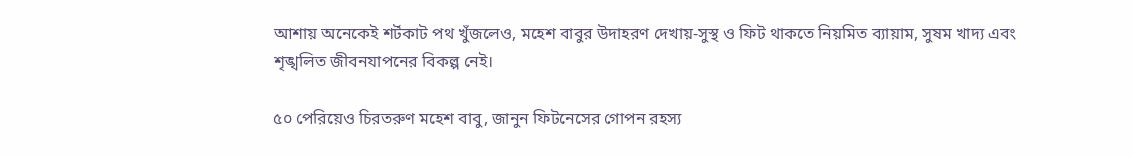আশায় অনেকেই শর্টকাট পথ খুঁজলেও, মহেশ বাবুর উদাহরণ দেখায়-সুস্থ ও ফিট থাকতে নিয়মিত ব্যায়াম, সুষম খাদ্য এবং শৃঙ্খলিত জীবনযাপনের বিকল্প নেই।

৫০ পেরিয়েও চিরতরুণ মহেশ বাবু, জানুন ফিটনেসের গোপন রহস্য